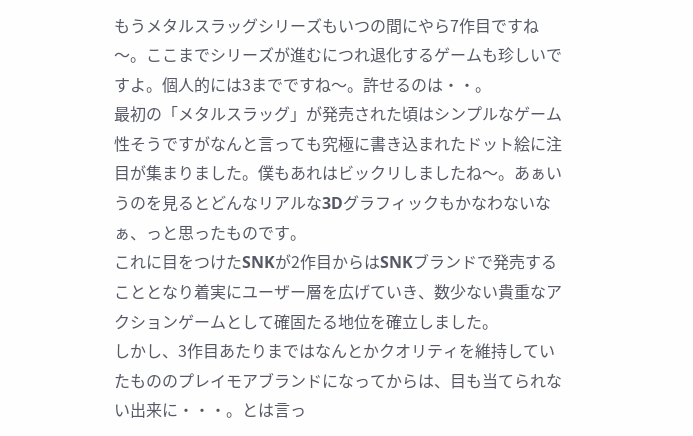もうメタルスラッグシリーズもいつの間にやら7作目ですね〜。ここまでシリーズが進むにつれ退化するゲームも珍しいですよ。個人的には3までですね〜。許せるのは・・。
最初の「メタルスラッグ」が発売された頃はシンプルなゲーム性そうですがなんと言っても究極に書き込まれたドット絵に注目が集まりました。僕もあれはビックリしましたね〜。あぁいうのを見るとどんなリアルな3Dグラフィックもかなわないなぁ、っと思ったものです。
これに目をつけたSNKが2作目からはSNKブランドで発売することとなり着実にユーザー層を広げていき、数少ない貴重なアクションゲームとして確固たる地位を確立しました。
しかし、3作目あたりまではなんとかクオリティを維持していたもののプレイモアブランドになってからは、目も当てられない出来に・・・。とは言っ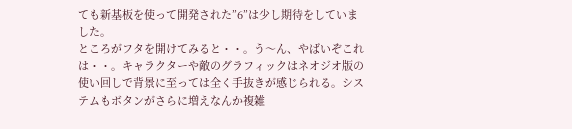ても新基板を使って開発された”6”は少し期待をしていました。
ところがフタを開けてみると・・。う〜ん、やばいぞこれは・・。キャラクターや敵のグラフィックはネオジオ版の使い回しで背景に至っては全く手抜きが感じられる。システムもボタンがさらに増えなんか複雑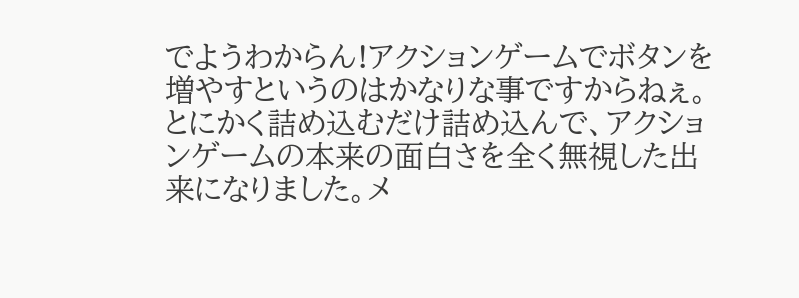でようわからん!アクションゲームでボタンを増やすというのはかなりな事ですからねぇ。
とにかく詰め込むだけ詰め込んで、アクションゲームの本来の面白さを全く無視した出来になりました。メ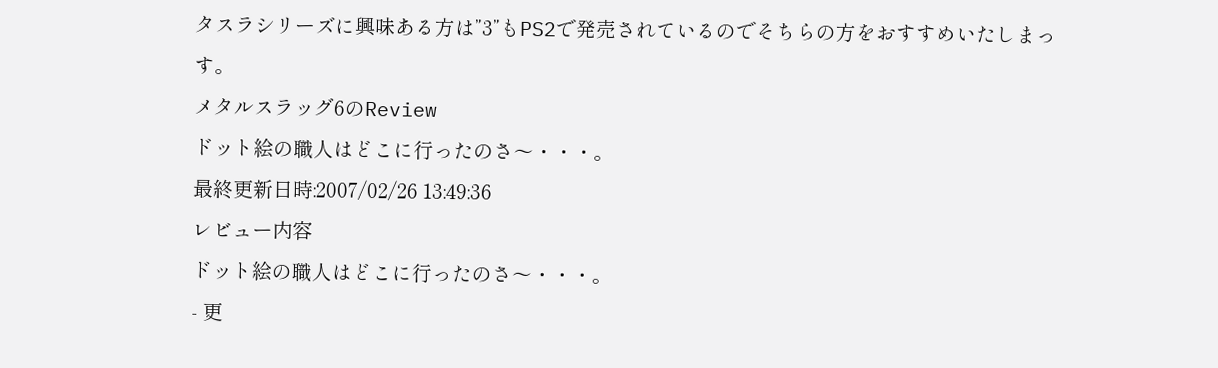タスラシリーズに興味ある方は”3”もPS2で発売されているのでそちらの方をおすすめいたしまっす。
メタルスラッグ6のReview
ドット絵の職人はどこに行ったのさ〜・・・。
最終更新日時:2007/02/26 13:49:36
レビュー内容
ドット絵の職人はどこに行ったのさ〜・・・。
- 更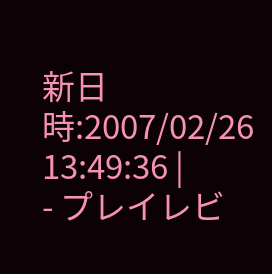新日時:2007/02/26 13:49:36 |
- プレイレビ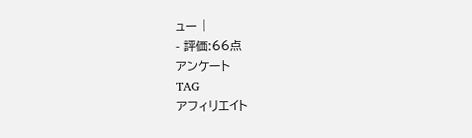ュー |
- 評価:66点
アンケート
TAG
アフィリエイト